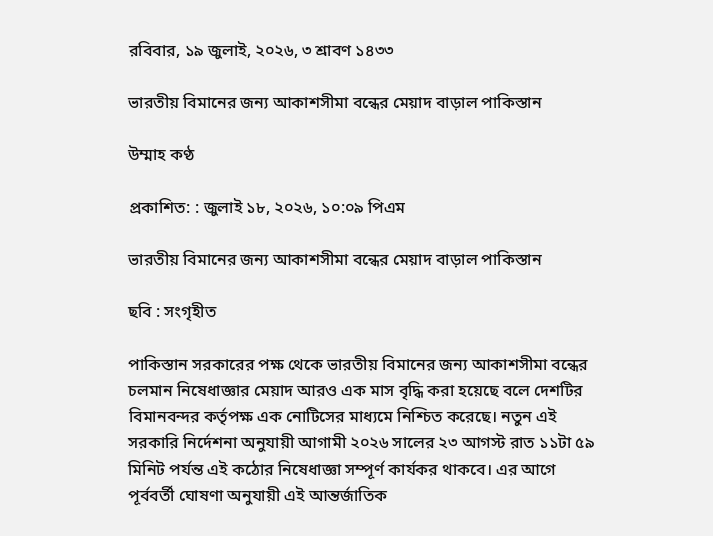রবিবার, ১৯ জুলাই, ২০২৬, ৩ শ্রাবণ ১৪৩৩

ভারতীয় বিমানের জন্য আকাশসীমা বন্ধের মেয়াদ বাড়াল পাকিস্তান

উম্মাহ কণ্ঠ

প্রকাশিত: : জুলাই ১৮, ২০২৬, ১০:০৯ পিএম

ভারতীয় বিমানের জন্য আকাশসীমা বন্ধের মেয়াদ বাড়াল পাকিস্তান

ছবি : সংগৃহীত

পাকিস্তান সরকারের পক্ষ থেকে ভারতীয় বিমানের জন্য আকাশসীমা বন্ধের চলমান নিষেধাজ্ঞার মেয়াদ আরও এক মাস বৃদ্ধি করা হয়েছে বলে দেশটির বিমানবন্দর কর্তৃপক্ষ এক নোটিসের মাধ্যমে নিশ্চিত করেছে। নতুন এই সরকারি নির্দেশনা অনুযায়ী আগামী ২০২৬ সালের ২৩ আগস্ট রাত ১১টা ৫৯ মিনিট পর্যন্ত এই কঠোর নিষেধাজ্ঞা সম্পূর্ণ কার্যকর থাকবে। এর আগে পূর্ববর্তী ঘোষণা অনুযায়ী এই আন্তর্জাতিক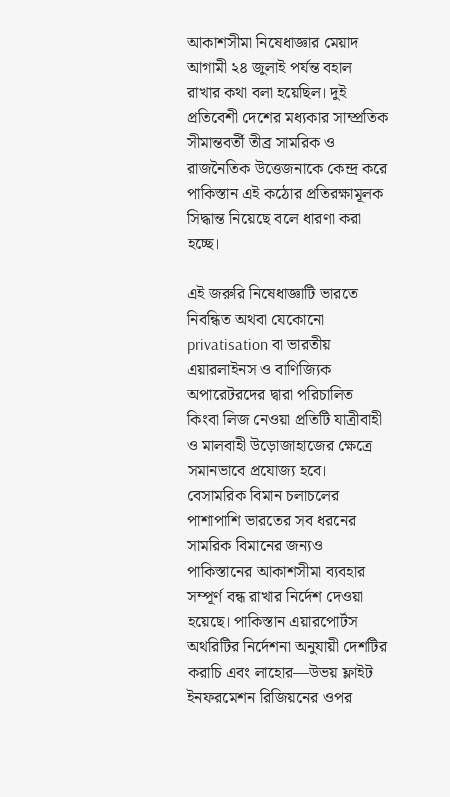আকাশসীমা নিষেধাজ্ঞার মেয়াদ আগামী ২৪ জুলাই পর্যন্ত বহাল রাখার কথা বলা হয়েছিল। দুই প্রতিবেশী দেশের মধ্যকার সাম্প্রতিক সীমান্তবর্তী তীব্র সামরিক ও রাজনৈতিক উত্তেজনাকে কেন্দ্র করে পাকিস্তান এই কঠোর প্রতিরক্ষামূলক সিদ্ধান্ত নিয়েছে বলে ধারণা করা হচ্ছে।

এই জরুরি নিষেধাজ্ঞাটি ভারতে নিবন্ধিত অথবা যেকোনো privatisation বা ভারতীয় এয়ারলাইনস ও বাণিজ্যিক অপারেটরদের দ্বারা পরিচালিত কিংবা লিজ নেওয়া প্রতিটি যাত্রীবাহী ও মালবাহী উড়োজাহাজের ক্ষেত্রে সমানভাবে প্রযোজ্য হবে। বেসামরিক বিমান চলাচলের পাশাপাশি ভারতের সব ধরনের সামরিক বিমানের জন্যও পাকিস্তানের আকাশসীমা ব্যবহার সম্পূর্ণ বন্ধ রাখার নির্দেশ দেওয়া হয়েছে। পাকিস্তান এয়ারপোর্টস অথরিটির নির্দেশনা অনুযায়ী দেশটির করাচি এবং লাহোর—উভয় ফ্লাইট ইনফরমেশন রিজিয়নের ওপর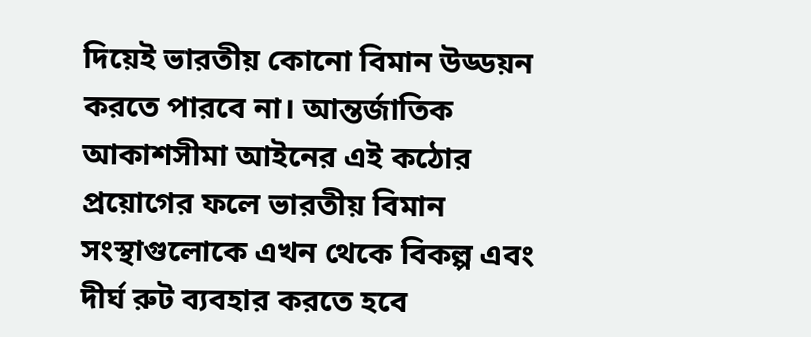দিয়েই ভারতীয় কোনো বিমান উড্ডয়ন করতে পারবে না। আন্তর্জাতিক আকাশসীমা আইনের এই কঠোর প্রয়োগের ফলে ভারতীয় বিমান সংস্থাগুলোকে এখন থেকে বিকল্প এবং দীর্ঘ রুট ব্যবহার করতে হবে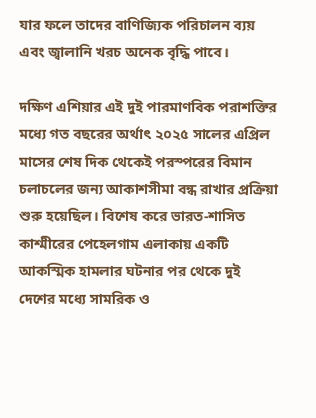যার ফলে তাদের বাণিজ্যিক পরিচালন ব্যয় এবং জ্বালানি খরচ অনেক বৃদ্ধি পাবে।

দক্ষিণ এশিয়ার এই দুই পারমাণবিক পরাশক্তির মধ্যে গত বছরের অর্থাৎ ২০২৫ সালের এপ্রিল মাসের শেষ দিক থেকেই পরস্পরের বিমান চলাচলের জন্য আকাশসীমা বন্ধ রাখার প্রক্রিয়া শুরু হয়েছিল। বিশেষ করে ভারত-শাসিত কাশ্মীরের পেহেলগাম এলাকায় একটি আকস্মিক হামলার ঘটনার পর থেকে দুই দেশের মধ্যে সামরিক ও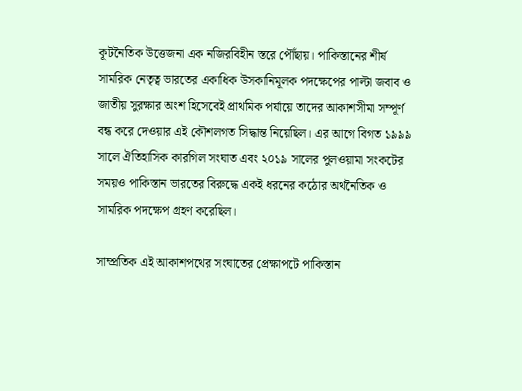কূটনৈতিক উত্তেজনা এক নজিরবিহীন স্তরে পৌঁছায়। পাকিস্তানের শীর্ষ সামরিক নেতৃত্ব ভারতের একাধিক উসকানিমূলক পদক্ষেপের পাল্টা জবাব ও জাতীয় সুরক্ষার অংশ হিসেবেই প্রাথমিক পর্যায়ে তাদের আকাশসীমা সম্পূর্ণ বন্ধ করে দেওয়ার এই কৌশলগত সিদ্ধান্ত নিয়েছিল। এর আগে বিগত ১৯৯৯ সালে ঐতিহাসিক কারগিল সংঘাত এবং ২০১৯ সালের পুলওয়ামা সংকটের সময়ও পাকিস্তান ভারতের বিরুদ্ধে একই ধরনের কঠোর অর্থনৈতিক ও সামরিক পদক্ষেপ গ্রহণ করেছিল।

সাম্প্রতিক এই আকাশপথের সংঘাতের প্রেক্ষাপটে পাকিস্তান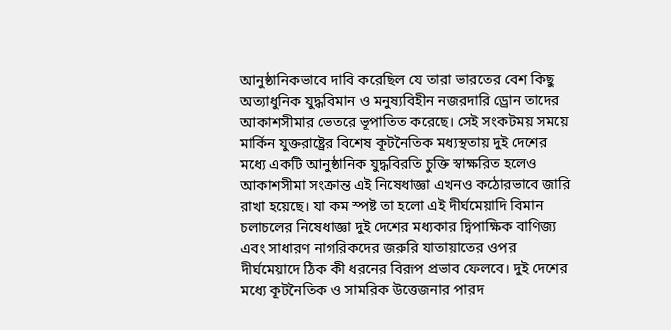আনুষ্ঠানিকভাবে দাবি করেছিল যে তারা ভারতের বেশ কিছু অত্যাধুনিক যুদ্ধবিমান ও মনুষ্যবিহীন নজরদারি ড্রোন তাদের আকাশসীমার ভেতরে ভূপাতিত করেছে। সেই সংকটময় সময়ে মার্কিন যুক্তরাষ্ট্রের বিশেষ কূটনৈতিক মধ্যস্থতায় দুই দেশের মধ্যে একটি আনুষ্ঠানিক যুদ্ধবিরতি চুক্তি স্বাক্ষরিত হলেও আকাশসীমা সংক্রান্ত এই নিষেধাজ্ঞা এখনও কঠোরভাবে জারি রাখা হয়েছে। যা কম স্পষ্ট তা হলো এই দীর্ঘমেয়াদি বিমান চলাচলের নিষেধাজ্ঞা দুই দেশের মধ্যকার দ্বিপাক্ষিক বাণিজ্য এবং সাধারণ নাগরিকদের জরুরি যাতায়াতের ওপর দীর্ঘমেয়াদে ঠিক কী ধরনের বিরূপ প্রভাব ফেলবে। দুই দেশের মধ্যে কূটনৈতিক ও সামরিক উত্তেজনার পারদ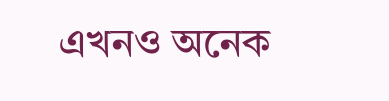এখনও অনেক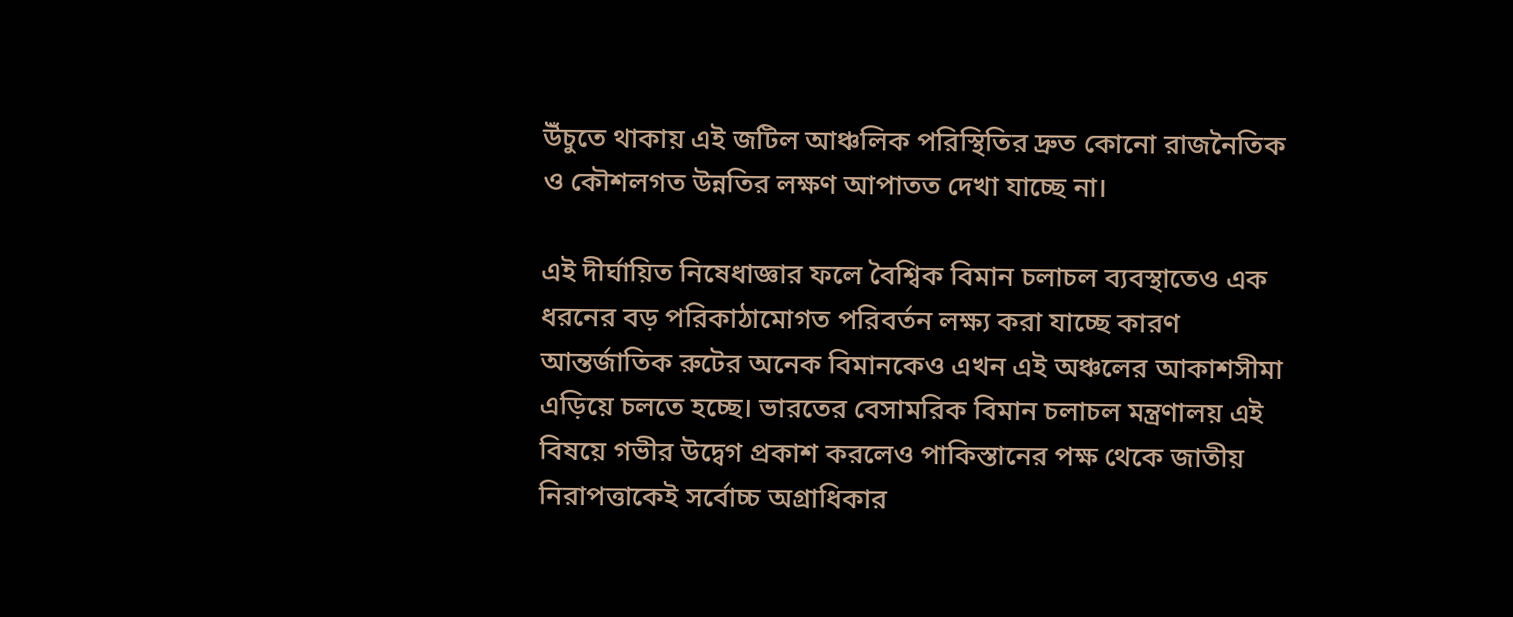উঁচুতে থাকায় এই জটিল আঞ্চলিক পরিস্থিতির দ্রুত কোনো রাজনৈতিক ও কৌশলগত উন্নতির লক্ষণ আপাতত দেখা যাচ্ছে না।

এই দীর্ঘায়িত নিষেধাজ্ঞার ফলে বৈশ্বিক বিমান চলাচল ব্যবস্থাতেও এক ধরনের বড় পরিকাঠামোগত পরিবর্তন লক্ষ্য করা যাচ্ছে কারণ আন্তর্জাতিক রুটের অনেক বিমানকেও এখন এই অঞ্চলের আকাশসীমা এড়িয়ে চলতে হচ্ছে। ভারতের বেসামরিক বিমান চলাচল মন্ত্রণালয় এই বিষয়ে গভীর উদ্বেগ প্রকাশ করলেও পাকিস্তানের পক্ষ থেকে জাতীয় নিরাপত্তাকেই সর্বোচ্চ অগ্রাধিকার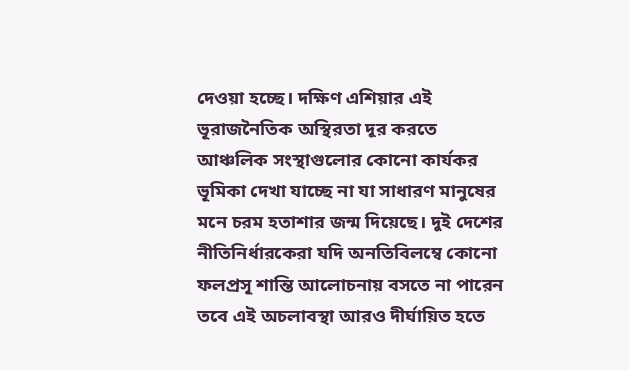দেওয়া হচ্ছে। দক্ষিণ এশিয়ার এই ভূরাজনৈতিক অস্থিরতা দূর করতে আঞ্চলিক সংস্থাগুলোর কোনো কার্যকর ভূমিকা দেখা যাচ্ছে না যা সাধারণ মানুষের মনে চরম হতাশার জন্ম দিয়েছে। দুই দেশের নীতিনির্ধারকেরা যদি অনতিবিলম্বে কোনো ফলপ্রসূ শান্তি আলোচনায় বসতে না পারেন তবে এই অচলাবস্থা আরও দীর্ঘায়িত হতে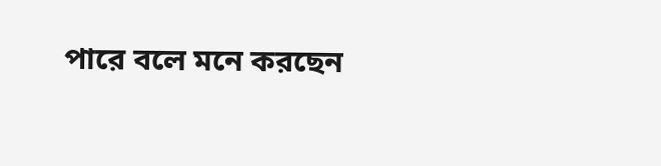পারে বলে মনে করছেন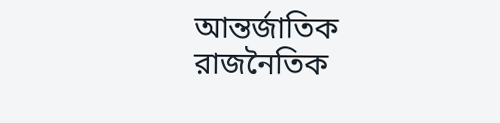আন্তর্জাতিক রাজনৈতিক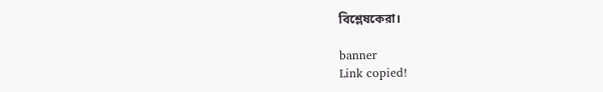বিশ্লেষকেরা।

banner
Link copied!